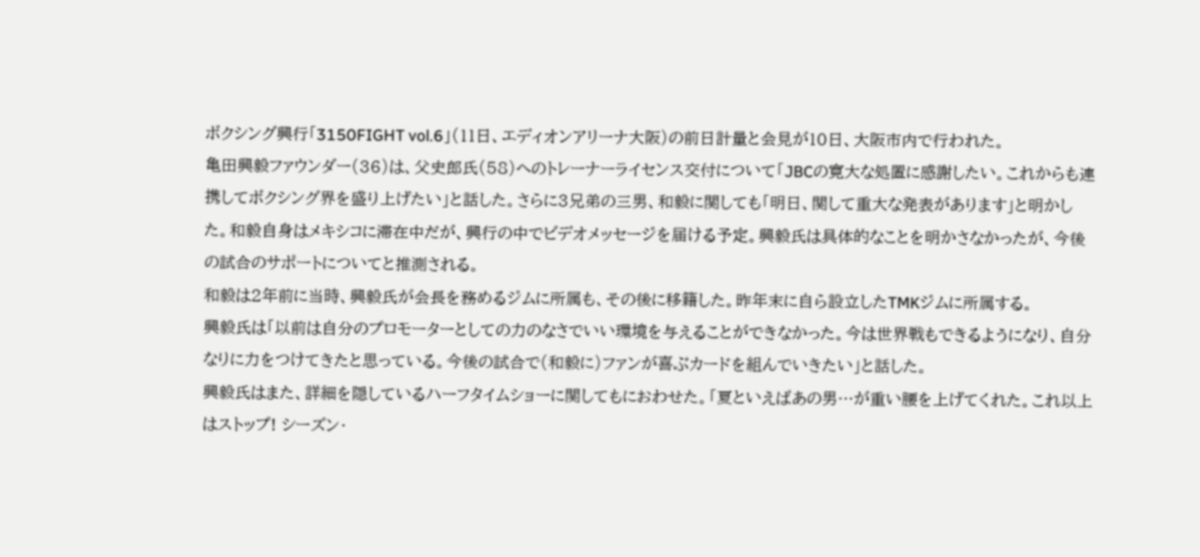ボクシング興行「3150FIGHT vol.6」(11日、エディオンアリーナ大阪)の前日計量と会見が10日、大阪市内で行われた。
亀田興毅ファウンダー(36)は、父史郎氏(58)へのトレーナーライセンス交付について「JBCの寛大な処置に感謝したい。これからも連携してボクシング界を盛り上げたい」と話した。さらに3兄弟の三男、和毅に関しても「明日、関して重大な発表があります」と明かした。和毅自身はメキシコに滞在中だが、興行の中でビデオメッセージを届ける予定。興毅氏は具体的なことを明かさなかったが、今後の試合のサポートについてと推測される。
和毅は2年前に当時、興毅氏が会長を務めるジムに所属も、その後に移籍した。昨年末に自ら設立したTMKジムに所属する。
興毅氏は「以前は自分のプロモーターとしての力のなさでいい環境を与えることができなかった。今は世界戦もできるようになり、自分なりに力をつけてきたと思っている。今後の試合で(和毅に)ファンが喜ぶカードを組んでいきたい」と話した。
興毅氏はまた、詳細を隠しているハーフタイムショーに関してもにおわせた。「夏といえばあの男…が重い腰を上げてくれた。これ以上はストップ! シーズン・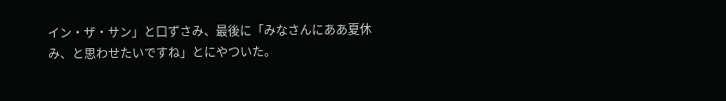イン・ザ・サン」と口ずさみ、最後に「みなさんにああ夏休み、と思わせたいですね」とにやついた。